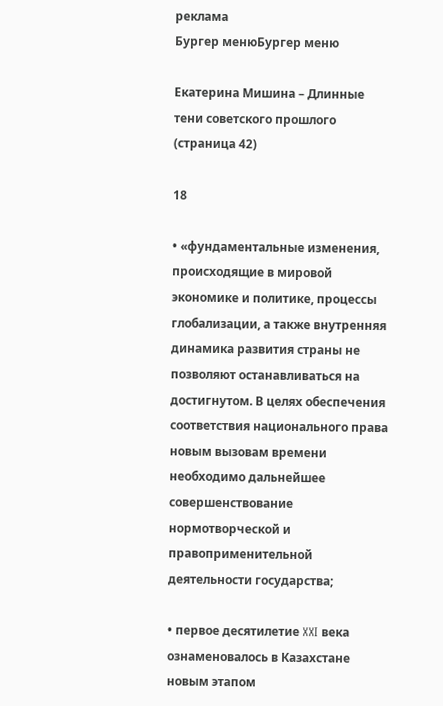реклама
Бургер менюБургер меню

Екатерина Мишина – Длинные тени советского прошлого (страница 42)

18

• «фундаментальные изменения, происходящие в мировой экономике и политике, процессы глобализации, а также внутренняя динамика развития страны не позволяют останавливаться на достигнутом. В целях обеспечения соответствия национального права новым вызовам времени необходимо дальнейшее совершенствование нормотворческой и правоприменительной деятельности государства;

• первое десятилетие XXI века ознаменовалось в Казахстане новым этапом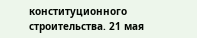конституционного строительства. 21 мая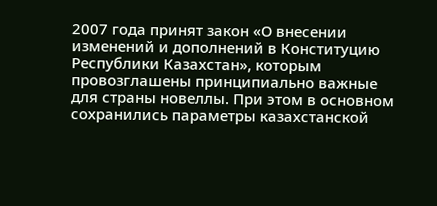2007 года принят закон «О внесении изменений и дополнений в Конституцию Республики Казахстан», которым провозглашены принципиально важные для страны новеллы. При этом в основном сохранились параметры казахстанской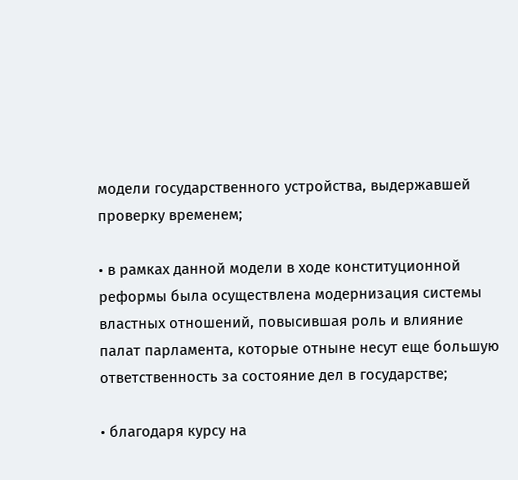модели государственного устройства, выдержавшей проверку временем;

• в рамках данной модели в ходе конституционной реформы была осуществлена модернизация системы властных отношений, повысившая роль и влияние палат парламента, которые отныне несут еще большую ответственность за состояние дел в государстве;

• благодаря курсу на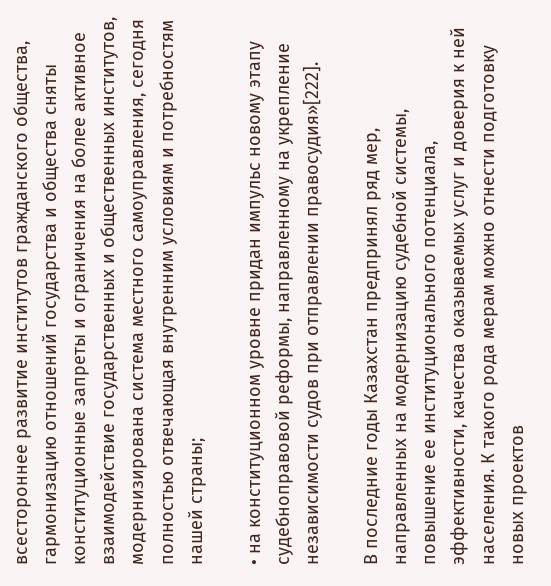всестороннее развитие институтов гражданского общества, гармонизацию отношений государства и общества сняты конституционные запреты и ограничения на более активное взаимодействие государственных и общественных институтов, модернизирована система местного самоуправления, сегодня полностью отвечающая внутренним условиям и потребностям нашей страны;

• на конституционном уровне придан импульс новому этапу судебноправовой реформы, направленному на укрепление независимости судов при отправлении правосудия»[222].

В последние годы Казахстан предпринял ряд мер, направленных на модернизацию судебной системы, повышение ее институционального потенциала, эффективности, качества оказываемых услуг и доверия к ней населения. К такого рода мерам можно отнести подготовку новых проектов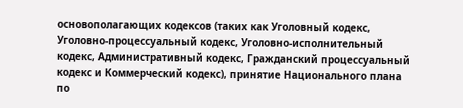основополагающих кодексов (таких как Уголовный кодекс, Уголовно-процессуальный кодекс, Уголовно-исполнительный кодекс, Административный кодекс, Гражданский процессуальный кодекс и Коммерческий кодекс), принятие Национального плана по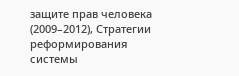защите прав человека (2009–2012), Стратегии реформирования системы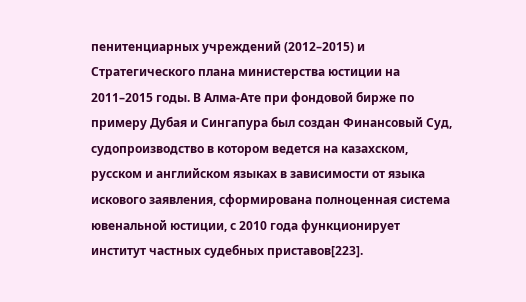пенитенциарных учреждений (2012–2015) и Стратегического плана министерства юстиции на 2011–2015 годы. В Алма-Ате при фондовой бирже по примеру Дубая и Сингапура был создан Финансовый Суд, судопроизводство в котором ведется на казахском, русском и английском языках в зависимости от языка искового заявления, сформирована полноценная система ювенальной юстиции, с 2010 года функционирует институт частных судебных приставов[223].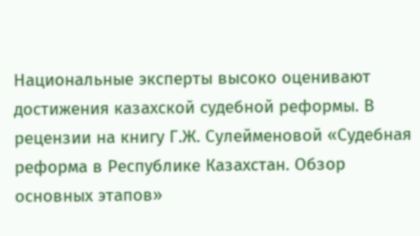Национальные эксперты высоко оценивают достижения казахской судебной реформы. В рецензии на книгу Г.Ж. Сулейменовой «Судебная реформа в Республике Казахстан. Обзор основных этапов»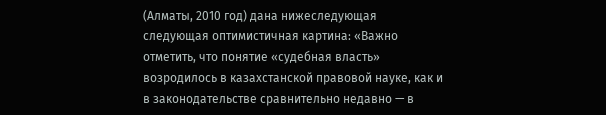(Алматы, 2010 год) дана нижеследующая следующая оптимистичная картина: «Важно отметить, что понятие «судебная власть» возродилось в казахстанской правовой науке, как и в законодательстве сравнительно недавно — в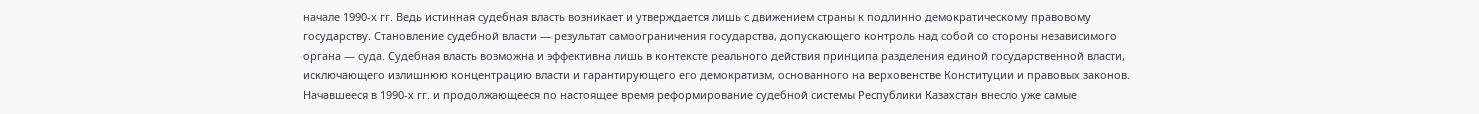начале 1990-х гг. Ведь истинная судебная власть возникает и утверждается лишь с движением страны к подлинно демократическому правовому государству. Становление судебной власти — результат самоограничения государства, допускающего контроль над собой со стороны независимого органа — суда. Судебная власть возможна и эффективна лишь в контексте реального действия принципа разделения единой государственной власти, исключающего излишнюю концентрацию власти и гарантирующего его демократизм, основанного на верховенстве Конституции и правовых законов. Начавшееся в 1990-х гг. и продолжающееся по настоящее время реформирование судебной системы Республики Казахстан внесло уже самые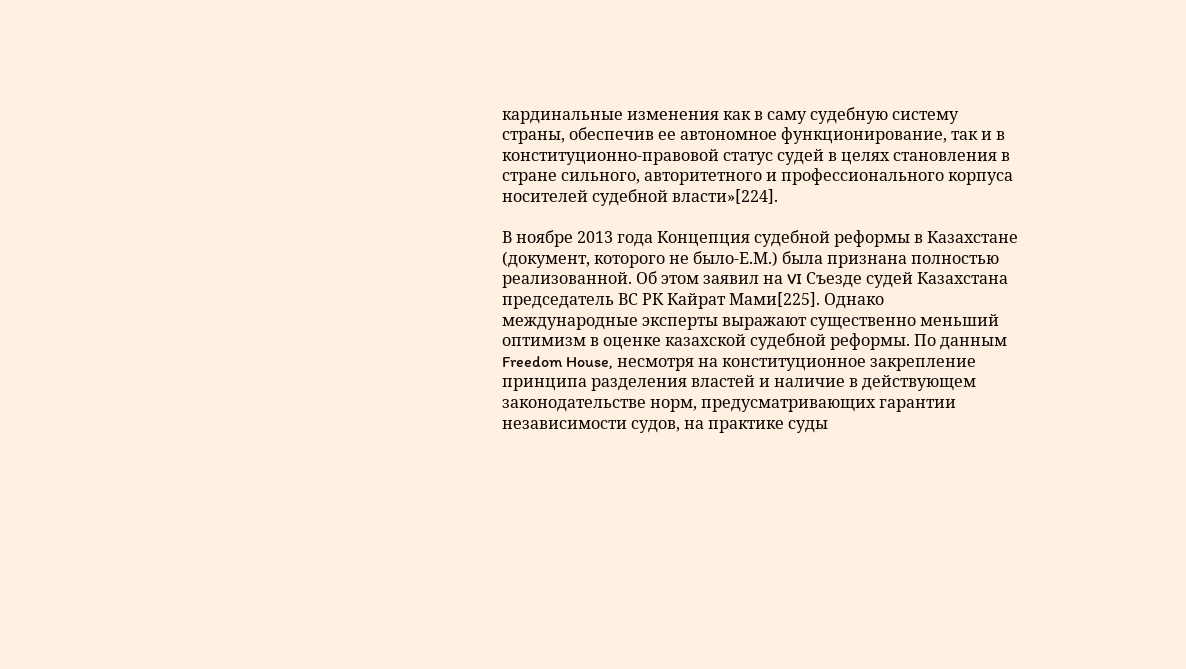кардинальные изменения как в саму судебную систему страны, обеспечив ее автономное функционирование, так и в конституционно-правовой статус судей в целях становления в стране сильного, авторитетного и профессионального корпуса носителей судебной власти»[224].

В ноябре 2013 года Концепция судебной реформы в Казахстане (документ, которого не было-Е.М.) была признана полностью реализованной. Об этом заявил на VI Съезде судей Казахстана председатель ВС РК Кайрат Мами[225]. Однако международные эксперты выражают существенно меньший оптимизм в оценке казахской судебной реформы. По данным Freedom House, несмотря на конституционное закрепление принципа разделения властей и наличие в действующем законодательстве норм, предусматривающих гарантии независимости судов, на практике суды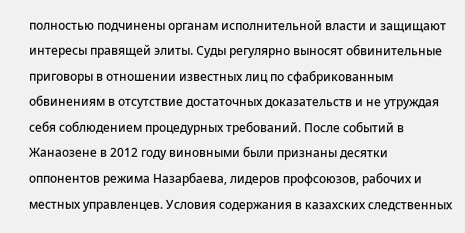полностью подчинены органам исполнительной власти и защищают интересы правящей элиты. Суды регулярно выносят обвинительные приговоры в отношении известных лиц по сфабрикованным обвинениям в отсутствие достаточных доказательств и не утруждая себя соблюдением процедурных требований. После событий в Жанаозене в 2012 году виновными были признаны десятки оппонентов режима Назарбаева, лидеров профсоюзов, рабочих и местных управленцев. Условия содержания в казахских следственных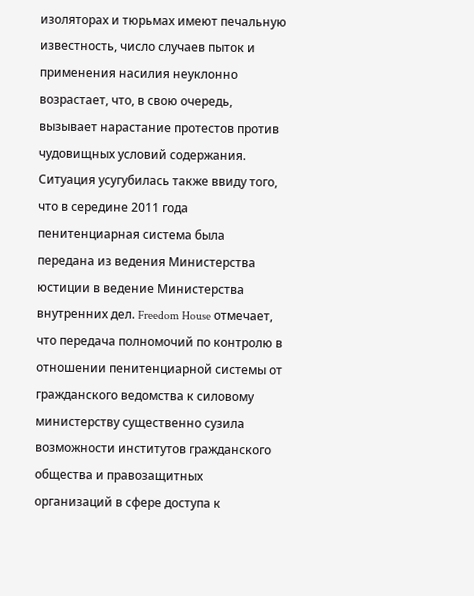изоляторах и тюрьмах имеют печальную известность, число случаев пыток и применения насилия неуклонно возрастает, что, в свою очередь, вызывает нарастание протестов против чудовищных условий содержания. Ситуация усугубилась также ввиду того, что в середине 2011 года пенитенциарная система была передана из ведения Министерства юстиции в ведение Министерства внутренних дел. Freedom House отмечает, что передача полномочий по контролю в отношении пенитенциарной системы от гражданского ведомства к силовому министерству существенно сузила возможности институтов гражданского общества и правозащитных организаций в сфере доступа к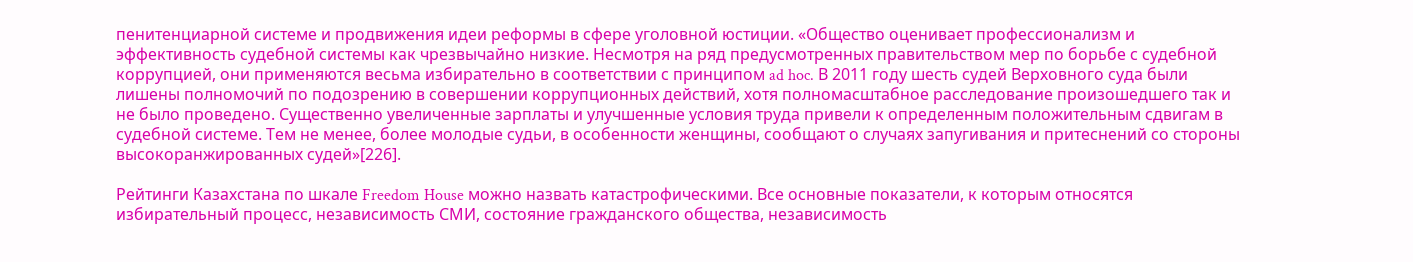пенитенциарной системе и продвижения идеи реформы в сфере уголовной юстиции. «Общество оценивает профессионализм и эффективность судебной системы как чрезвычайно низкие. Несмотря на ряд предусмотренных правительством мер по борьбе с судебной коррупцией, они применяются весьма избирательно в соответствии с принципом ad hoc. В 2011 году шесть судей Верховного суда были лишены полномочий по подозрению в совершении коррупционных действий, хотя полномасштабное расследование произошедшего так и не было проведено. Существенно увеличенные зарплаты и улучшенные условия труда привели к определенным положительным сдвигам в судебной системе. Тем не менее, более молодые судьи, в особенности женщины, сообщают о случаях запугивания и притеснений со стороны высокоранжированных судей»[226].

Рейтинги Казахстана по шкале Freedom House можно назвать катастрофическими. Все основные показатели, к которым относятся избирательный процесс, независимость СМИ, состояние гражданского общества, независимость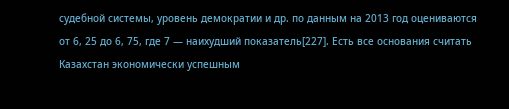судебной системы, уровень демократии и др. по данным на 2013 год оцениваются от 6, 25 до 6, 75, где 7 — наихудший показатель[227]. Есть все основания считать Казахстан экономически успешным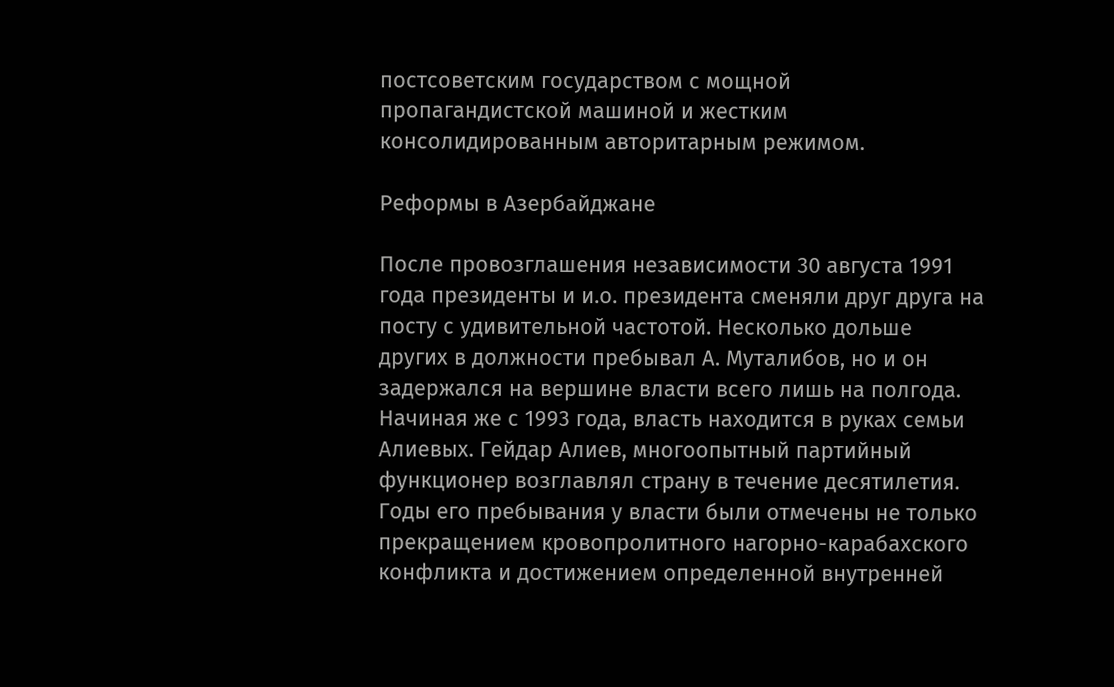постсоветским государством с мощной пропагандистской машиной и жестким консолидированным авторитарным режимом.

Реформы в Азербайджане

После провозглашения независимости 30 августа 1991 года президенты и и.о. президента сменяли друг друга на посту с удивительной частотой. Несколько дольше других в должности пребывал А. Муталибов, но и он задержался на вершине власти всего лишь на полгода. Начиная же с 1993 года, власть находится в руках семьи Алиевых. Гейдар Алиев, многоопытный партийный функционер возглавлял страну в течение десятилетия. Годы его пребывания у власти были отмечены не только прекращением кровопролитного нагорно-карабахского конфликта и достижением определенной внутренней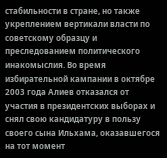стабильности в стране, но также укреплением вертикали власти по советскому образцу и преследованием политического инакомыслия. Во время избирательной кампании в октябре 2003 года Алиев отказался от участия в президентских выборах и снял свою кандидатуру в пользу своего сына Ильхама, оказавшегося на тот момент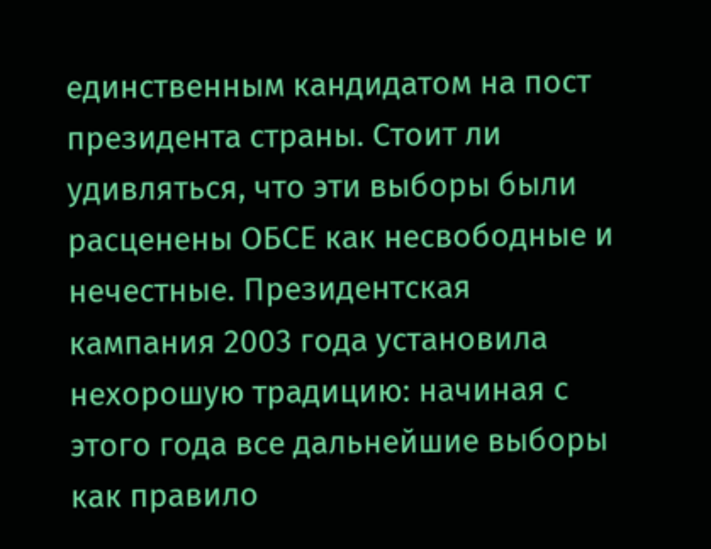единственным кандидатом на пост президента страны. Стоит ли удивляться, что эти выборы были расценены ОБСЕ как несвободные и нечестные. Президентская кампания 2003 года установила нехорошую традицию: начиная с этого года все дальнейшие выборы как правило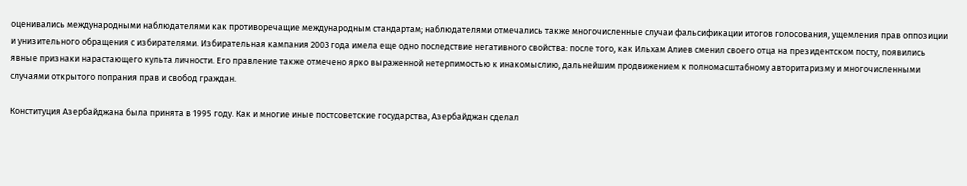оценивались международными наблюдателями как противоречащие международным стандартам; наблюдателями отмечались также многочисленные случаи фальсификации итогов голосования, ущемления прав оппозиции и унизительного обращения с избирателями. Избирательная кампания 2003 года имела еще одно последствие негативного свойства: после того, как Ильхам Алиев сменил своего отца на президентском посту, появились явные признаки нарастающего культа личности. Его правление также отмечено ярко выраженной нетерпимостью к инакомыслию, дальнейшим продвижением к полномасштабному авторитаризму и многочисленными случаями открытого попрания прав и свобод граждан.

Конституция Азербайджана была принята в 1995 году. Как и многие иные постсоветские государства, Азербайджан сделал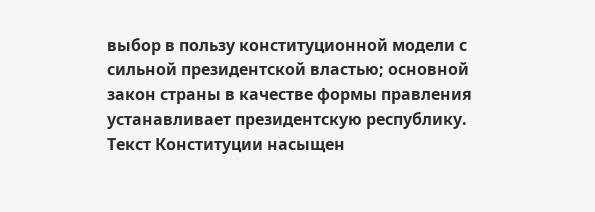выбор в пользу конституционной модели с сильной президентской властью; основной закон страны в качестве формы правления устанавливает президентскую республику. Текст Конституции насыщен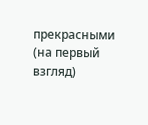прекрасными (на первый взгляд)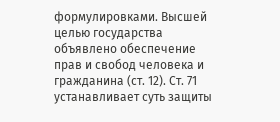формулировками. Высшей целью государства объявлено обеспечение прав и свобод человека и гражданина (ст. 12). Ст. 71 устанавливает суть защиты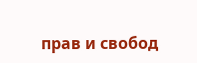прав и свобод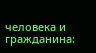человека и гражданина: